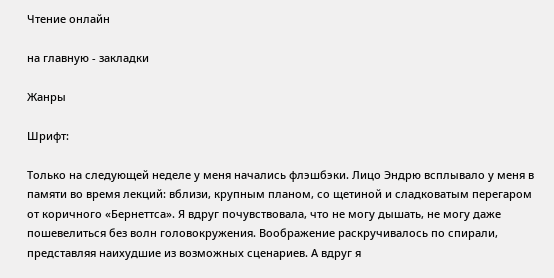Чтение онлайн

на главную - закладки

Жанры

Шрифт:

Только на следующей неделе у меня начались флэшбэки. Лицо Эндрю всплывало у меня в памяти во время лекций: вблизи, крупным планом, со щетиной и сладковатым перегаром от коричного «Бернеттса». Я вдруг почувствовала, что не могу дышать, не могу даже пошевелиться без волн головокружения. Воображение раскручивалось по спирали, представляя наихудшие из возможных сценариев. А вдруг я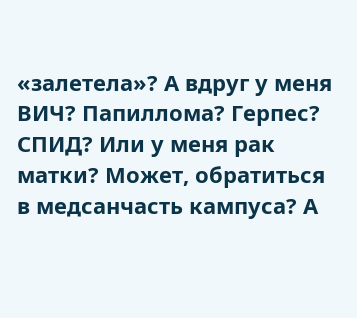«залетела»? А вдруг у меня ВИЧ? Папиллома? Герпес? СПИД? Или у меня рак матки? Может, обратиться в медсанчасть кампуса? А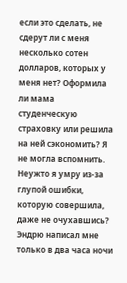если это сделать, не сдерут ли с меня несколько сотен долларов, которых у меня нет? Оформила ли мама студенческую страховку или решила на ней сэкономить? Я не могла вспомнить. Неужто я умру из-за глупой ошибки, которую совершила, даже не очухавшись? Эндрю написал мне только в два часа ночи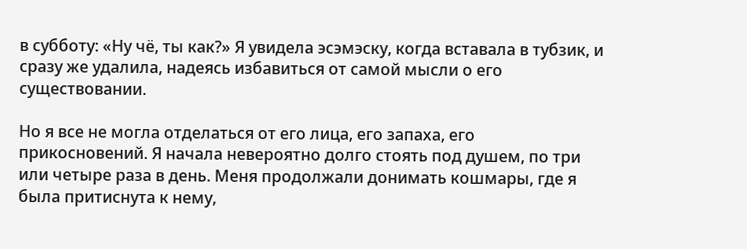в субботу: «Ну чё, ты как?» Я увидела эсэмэску, когда вставала в тубзик, и сразу же удалила, надеясь избавиться от самой мысли о его существовании.

Но я все не могла отделаться от его лица, его запаха, его прикосновений. Я начала невероятно долго стоять под душем, по три или четыре раза в день. Меня продолжали донимать кошмары, где я была притиснута к нему,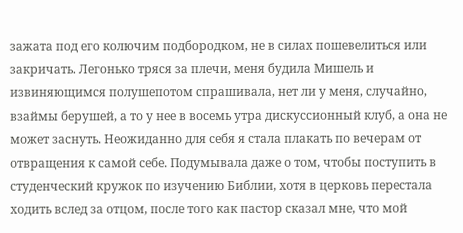зажата под его колючим подбородком, не в силах пошевелиться или закричать. Легонько тряся за плечи, меня будила Мишель и извиняющимся полушепотом спрашивала, нет ли у меня, случайно, взаймы берушей, а то у нее в восемь утра дискуссионный клуб, а она не может заснуть. Неожиданно для себя я стала плакать по вечерам от отвращения к самой себе. Подумывала даже о том, чтобы поступить в студенческий кружок по изучению Библии, хотя в церковь перестала ходить вслед за отцом, после того как пастор сказал мне, что мой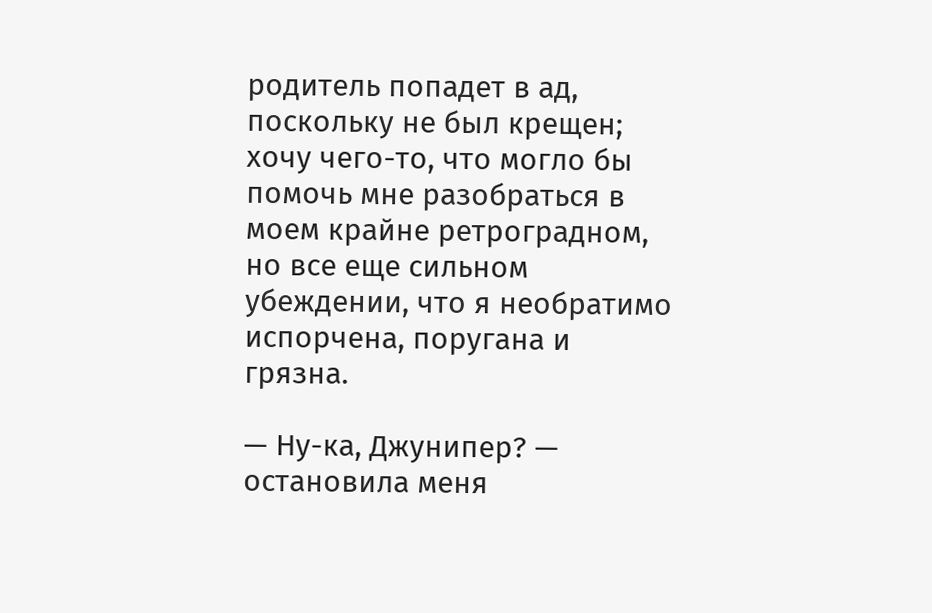родитель попадет в ад, поскольку не был крещен; хочу чего-то, что могло бы помочь мне разобраться в моем крайне ретроградном, но все еще сильном убеждении, что я необратимо испорчена, поругана и грязна.

— Ну-ка, Джунипер? — остановила меня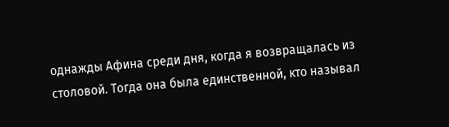однажды Афина среди дня, когда я возвращалась из столовой. Тогда она была единственной, кто называл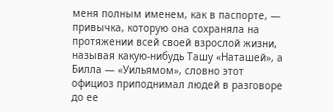меня полным именем, как в паспорте, — привычка, которую она сохраняла на протяжении всей своей взрослой жизни, называя какую-нибудь Ташу «Наташей», а Билла — «Уильямом», словно этот официоз приподнимал людей в разговоре до ее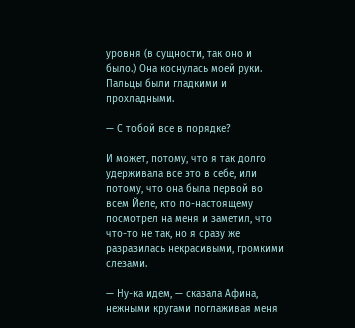уровня (в сущности, так оно и было.) Она коснулась моей руки. Пальцы были гладкими и прохладными.

— С тобой все в порядке?

И может, потому, что я так долго удерживала все это в себе, или потому, что она была первой во всем Йеле, кто по-настоящему посмотрел на меня и заметил, что что-то не так, но я сразу же разразилась некрасивыми, громкими слезами.

— Ну-ка идем, — сказала Афина, нежными кругами поглаживая меня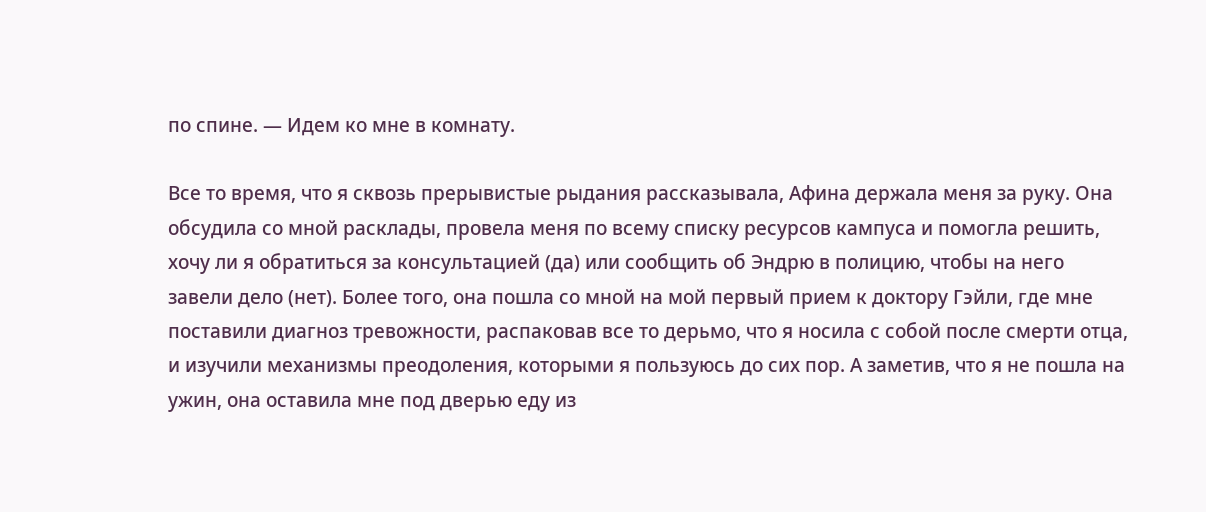по спине. — Идем ко мне в комнату.

Все то время, что я сквозь прерывистые рыдания рассказывала, Афина держала меня за руку. Она обсудила со мной расклады, провела меня по всему списку ресурсов кампуса и помогла решить, хочу ли я обратиться за консультацией (да) или сообщить об Эндрю в полицию, чтобы на него завели дело (нет). Более того, она пошла со мной на мой первый прием к доктору Гэйли, где мне поставили диагноз тревожности, распаковав все то дерьмо, что я носила с собой после смерти отца, и изучили механизмы преодоления, которыми я пользуюсь до сих пор. А заметив, что я не пошла на ужин, она оставила мне под дверью еду из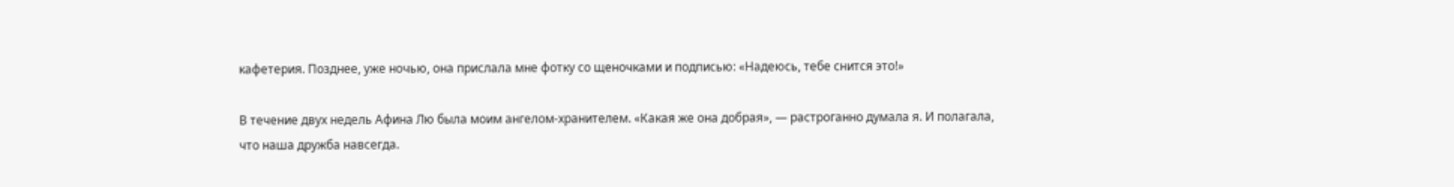кафетерия. Позднее, уже ночью, она прислала мне фотку со щеночками и подписью: «Надеюсь, тебе снится это!»

В течение двух недель Афина Лю была моим ангелом-хранителем. «Какая же она добрая», — растроганно думала я. И полагала, что наша дружба навсегда.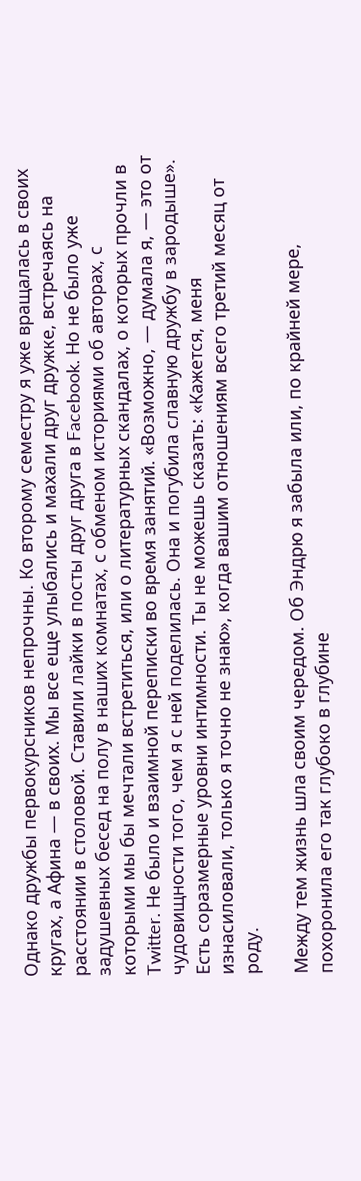Однако дружбы первокурсников непрочны. Ко второму семестру я уже вращалась в своих кругах, а Афина — в своих. Мы все еще улыбались и махали друг дружке, встречаясь на расстоянии в столовой. Ставили лайки в посты друг друга в Facebook. Но не было уже задушевных бесед на полу в наших комнатах, с обменом историями об авторах, с которыми мы бы мечтали встретиться, или о литературных скандалах, о которых прочли в Twitter. Не было и взаимной переписки во время занятий. «Возможно, — думала я, — это от чудовищности того, чем я с ней поделилась. Она и погубила славную дружбу в зародыше». Есть соразмерные уровни интимности. Ты не можешь сказать: «Кажется, меня изнасиловали, только я точно не знаю», когда вашим отношениям всего третий месяц от роду.

Между тем жизнь шла своим чередом. Об Эндрю я забыла или, по крайней мере, похоронила его так глубоко в глубине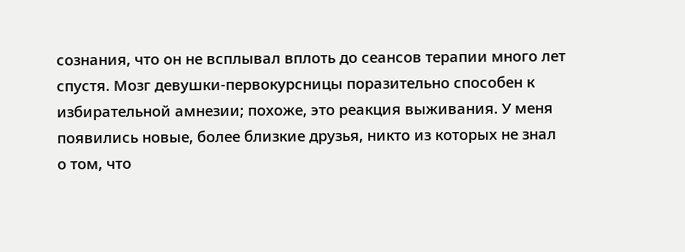сознания, что он не всплывал вплоть до сеансов терапии много лет спустя. Мозг девушки-первокурсницы поразительно способен к избирательной амнезии; похоже, это реакция выживания. У меня появились новые, более близкие друзья, никто из которых не знал о том, что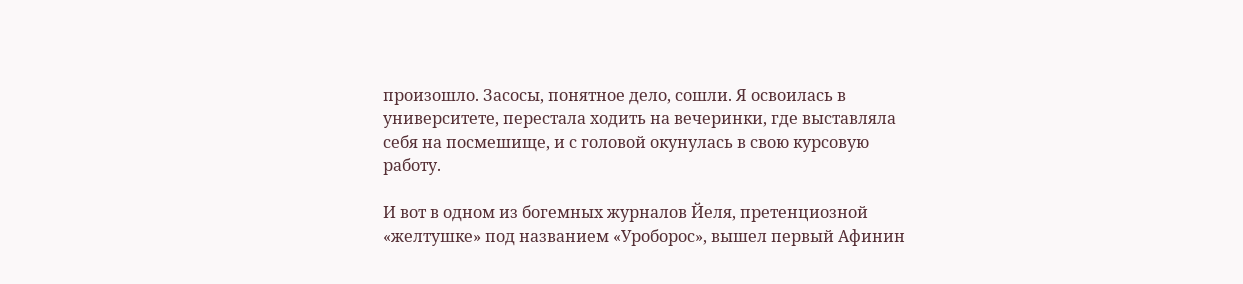произошло. Засосы, понятное дело, сошли. Я освоилась в университете, перестала ходить на вечеринки, где выставляла себя на посмешище, и с головой окунулась в свою курсовую работу.

И вот в одном из богемных журналов Йеля, претенциозной «желтушке» под названием «Уроборос», вышел первый Афинин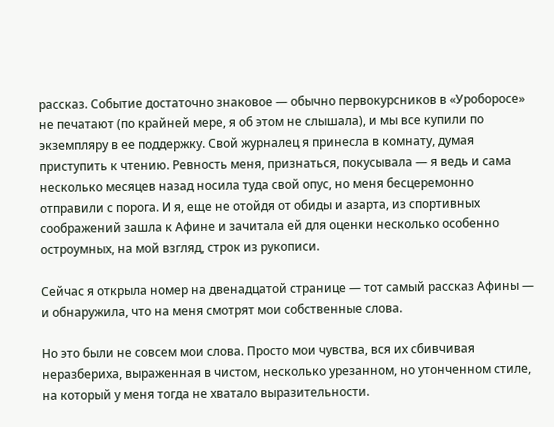рассказ. Событие достаточно знаковое — обычно первокурсников в «Уроборосе» не печатают (по крайней мере, я об этом не слышала), и мы все купили по экземпляру в ее поддержку. Свой журналец я принесла в комнату, думая приступить к чтению. Ревность меня, признаться, покусывала — я ведь и сама несколько месяцев назад носила туда свой опус, но меня бесцеремонно отправили с порога. И я, еще не отойдя от обиды и азарта, из спортивных соображений зашла к Афине и зачитала ей для оценки несколько особенно остроумных, на мой взгляд, строк из рукописи.

Сейчас я открыла номер на двенадцатой странице — тот самый рассказ Афины — и обнаружила, что на меня смотрят мои собственные слова.

Но это были не совсем мои слова. Просто мои чувства, вся их сбивчивая неразбериха, выраженная в чистом, несколько урезанном, но утонченном стиле, на который у меня тогда не хватало выразительности.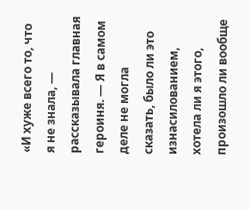«И хуже всего то, что я не знала, — рассказывала главная героиня. — Я в самом деле не могла сказать, было ли это изнасилованием, хотела ли я этого, произошло ли вообще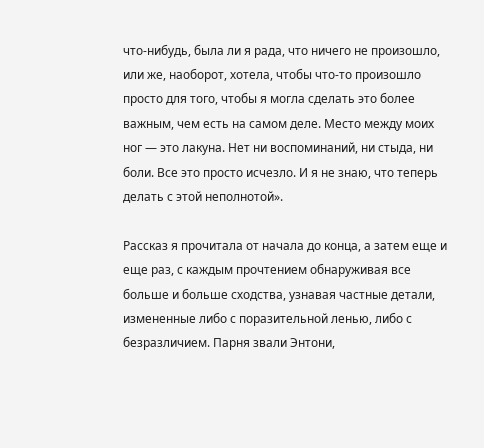что-нибудь, была ли я рада, что ничего не произошло, или же, наоборот, хотела, чтобы что-то произошло просто для того, чтобы я могла сделать это более важным, чем есть на самом деле. Место между моих ног — это лакуна. Нет ни воспоминаний, ни стыда, ни боли. Все это просто исчезло. И я не знаю, что теперь делать с этой неполнотой».

Рассказ я прочитала от начала до конца, а затем еще и еще раз, с каждым прочтением обнаруживая все больше и больше сходства, узнавая частные детали, измененные либо с поразительной ленью, либо с безразличием. Парня звали Энтони,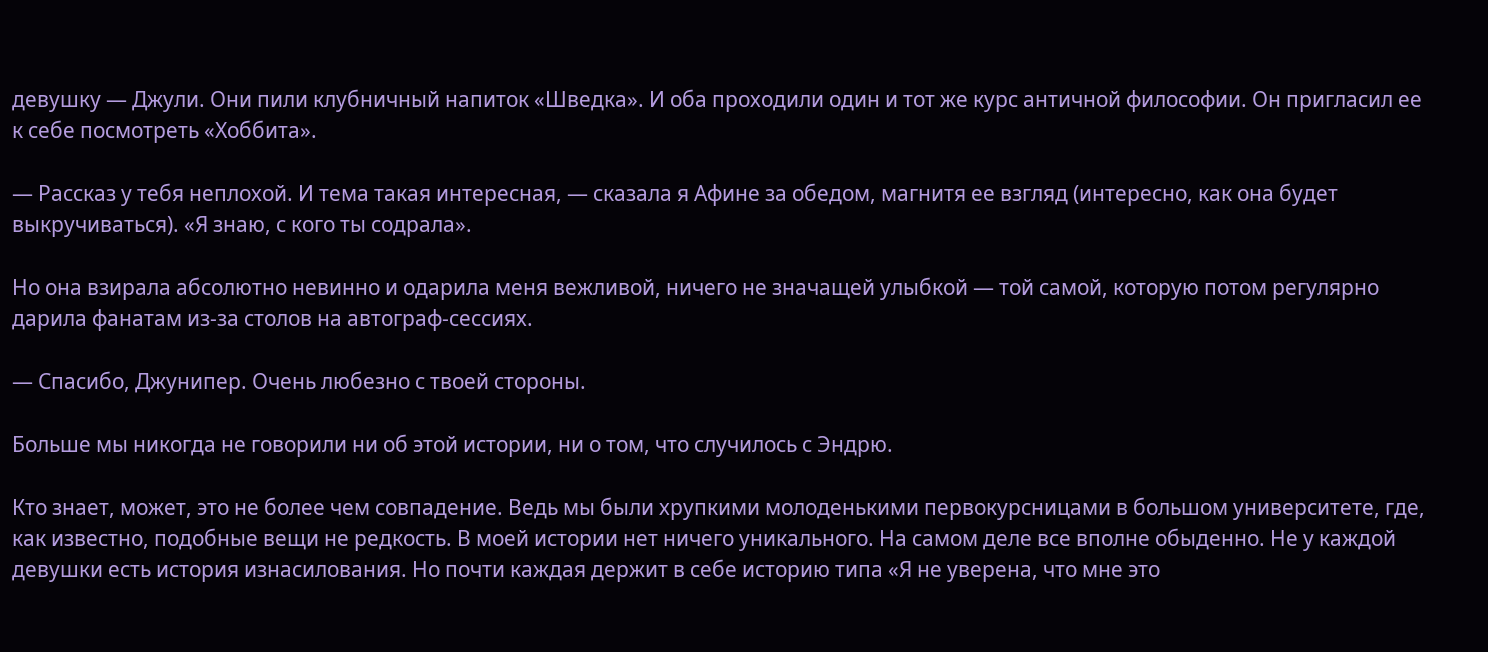девушку — Джули. Они пили клубничный напиток «Шведка». И оба проходили один и тот же курс античной философии. Он пригласил ее к себе посмотреть «Хоббита».

— Рассказ у тебя неплохой. И тема такая интересная, — сказала я Афине за обедом, магнитя ее взгляд (интересно, как она будет выкручиваться). «Я знаю, с кого ты содрала».

Но она взирала абсолютно невинно и одарила меня вежливой, ничего не значащей улыбкой — той самой, которую потом регулярно дарила фанатам из-за столов на автограф-сессиях.

— Спасибо, Джунипер. Очень любезно с твоей стороны.

Больше мы никогда не говорили ни об этой истории, ни о том, что случилось с Эндрю.

Кто знает, может, это не более чем совпадение. Ведь мы были хрупкими молоденькими первокурсницами в большом университете, где, как известно, подобные вещи не редкость. В моей истории нет ничего уникального. На самом деле все вполне обыденно. Не у каждой девушки есть история изнасилования. Но почти каждая держит в себе историю типа «Я не уверена, что мне это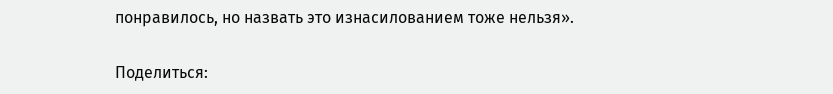понравилось, но назвать это изнасилованием тоже нельзя».

Поделиться: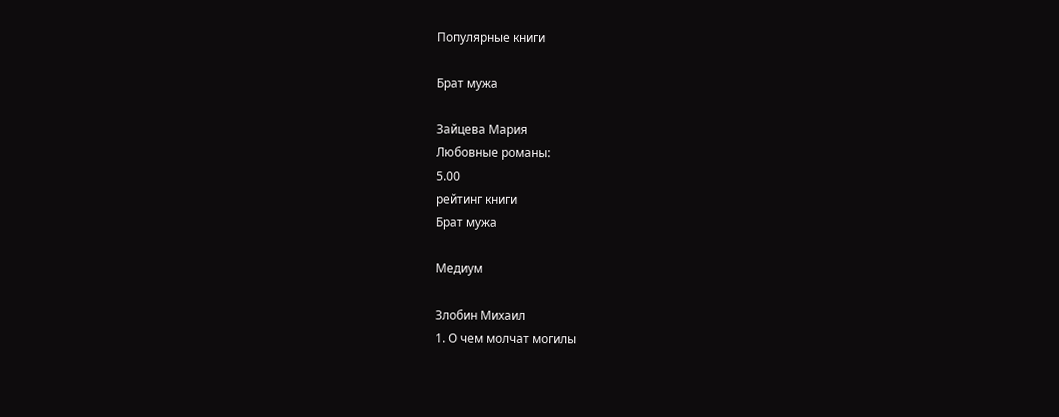Популярные книги

Брат мужа

Зайцева Мария
Любовные романы:
5.00
рейтинг книги
Брат мужа

Медиум

Злобин Михаил
1. О чем молчат могилы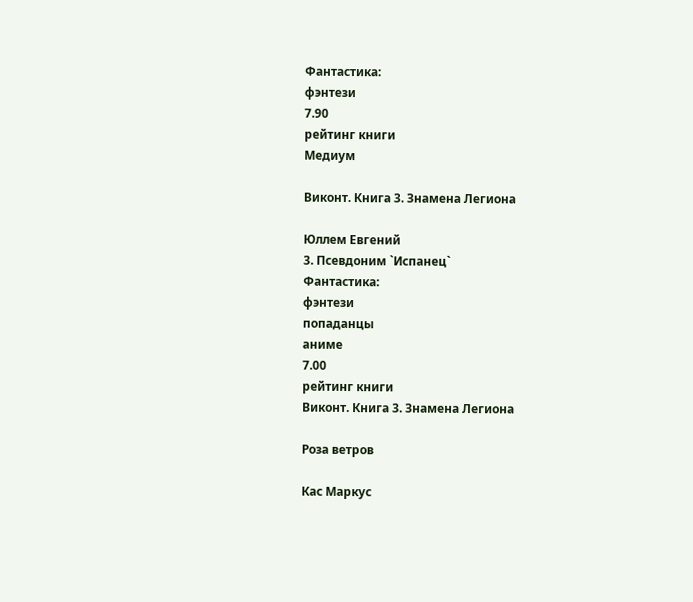Фантастика:
фэнтези
7.90
рейтинг книги
Медиум

Виконт. Книга 3. Знамена Легиона

Юллем Евгений
3. Псевдоним `Испанец`
Фантастика:
фэнтези
попаданцы
аниме
7.00
рейтинг книги
Виконт. Книга 3. Знамена Легиона

Роза ветров

Кас Маркус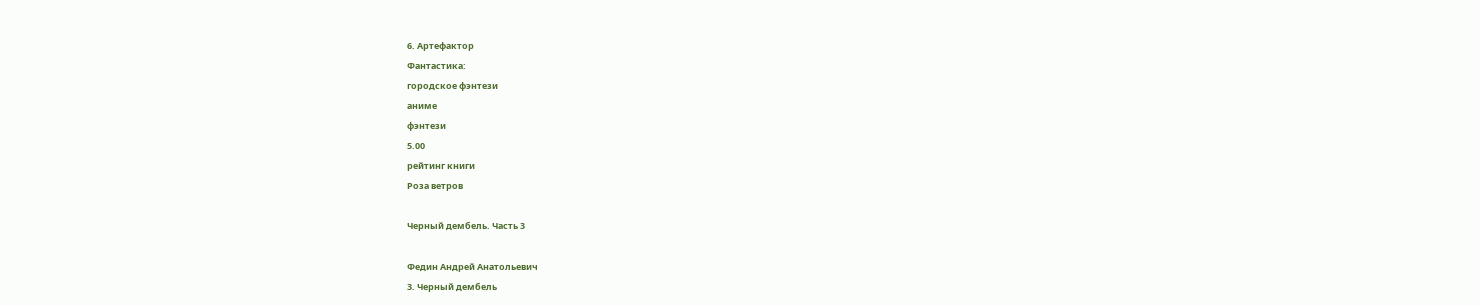6. Артефактор
Фантастика:
городское фэнтези
аниме
фэнтези
5.00
рейтинг книги
Роза ветров

Черный дембель. Часть 3

Федин Андрей Анатольевич
3. Черный дембель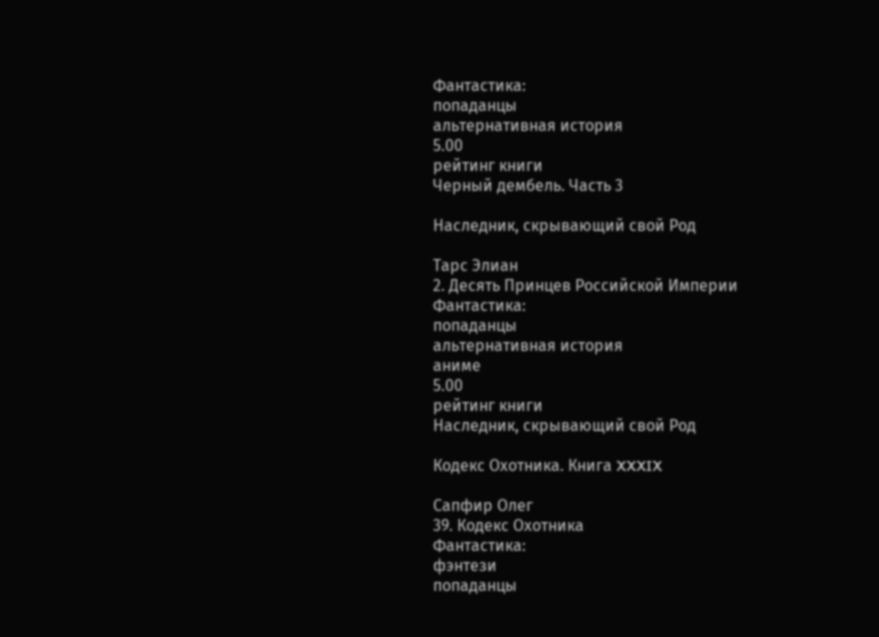Фантастика:
попаданцы
альтернативная история
5.00
рейтинг книги
Черный дембель. Часть 3

Наследник, скрывающий свой Род

Тарс Элиан
2. Десять Принцев Российской Империи
Фантастика:
попаданцы
альтернативная история
аниме
5.00
рейтинг книги
Наследник, скрывающий свой Род

Кодекс Охотника. Книга XXXIX

Сапфир Олег
39. Кодекс Охотника
Фантастика:
фэнтези
попаданцы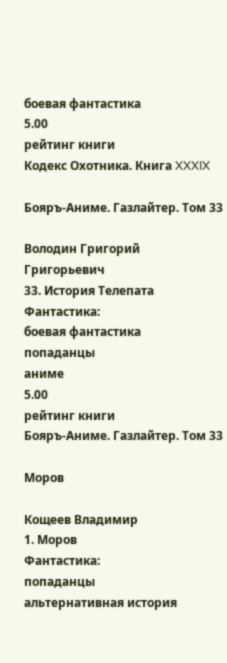боевая фантастика
5.00
рейтинг книги
Кодекс Охотника. Книга XXXIX

Бояръ-Аниме. Газлайтер. Том 33

Володин Григорий Григорьевич
33. История Телепата
Фантастика:
боевая фантастика
попаданцы
аниме
5.00
рейтинг книги
Бояръ-Аниме. Газлайтер. Том 33

Моров

Кощеев Владимир
1. Моров
Фантастика:
попаданцы
альтернативная история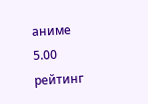аниме
5.00
рейтинг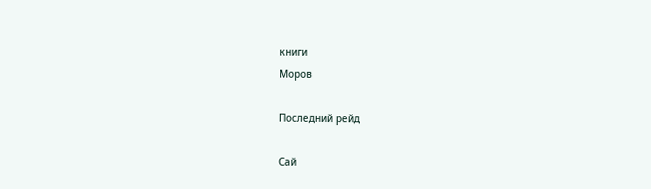книги
Моров

Последний рейд

Сай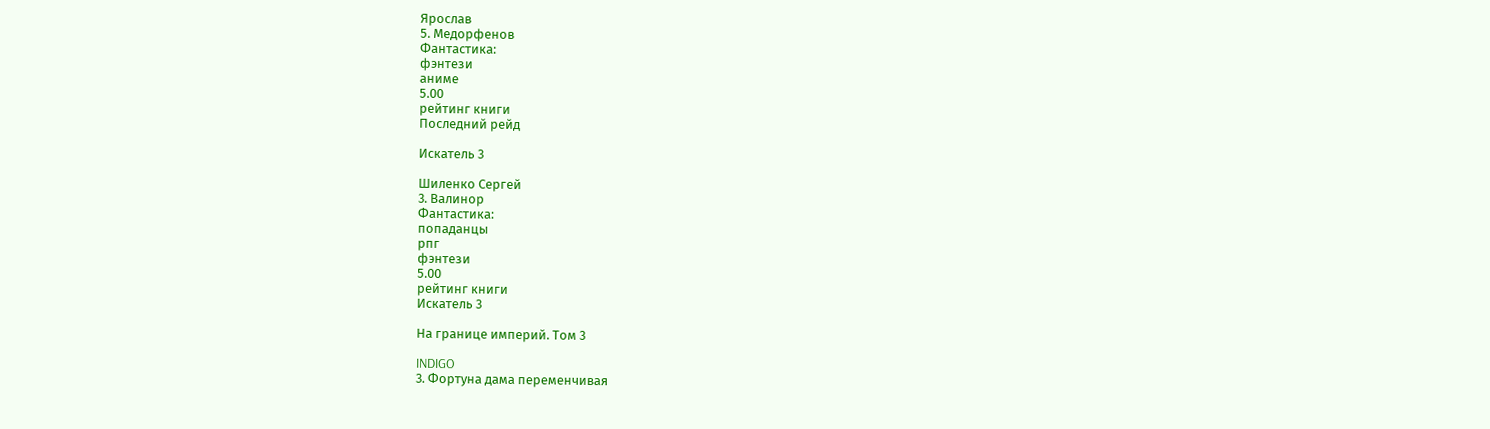Ярослав
5. Медорфенов
Фантастика:
фэнтези
аниме
5.00
рейтинг книги
Последний рейд

Искатель 3

Шиленко Сергей
3. Валинор
Фантастика:
попаданцы
рпг
фэнтези
5.00
рейтинг книги
Искатель 3

На границе империй. Том 3

INDIGO
3. Фортуна дама переменчивая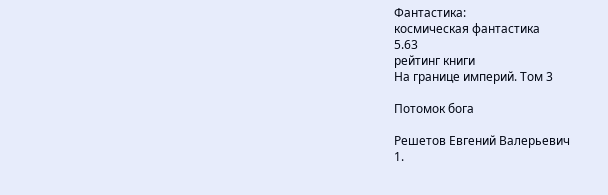Фантастика:
космическая фантастика
5.63
рейтинг книги
На границе империй. Том 3

Потомок бога

Решетов Евгений Валерьевич
1.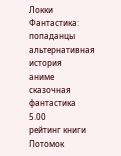Локки
Фантастика:
попаданцы
альтернативная история
аниме
сказочная фантастика
5.00
рейтинг книги
Потомок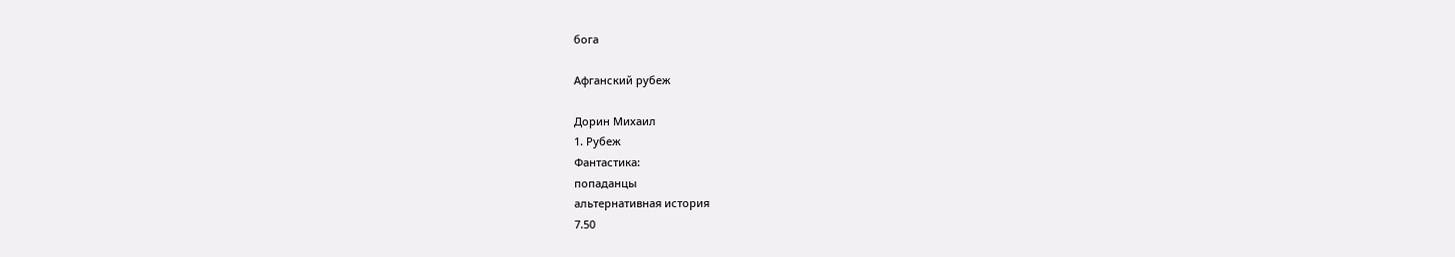бога

Афганский рубеж

Дорин Михаил
1. Рубеж
Фантастика:
попаданцы
альтернативная история
7.50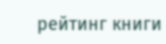рейтинг книги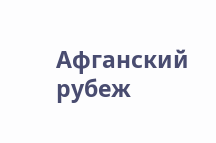Афганский рубеж